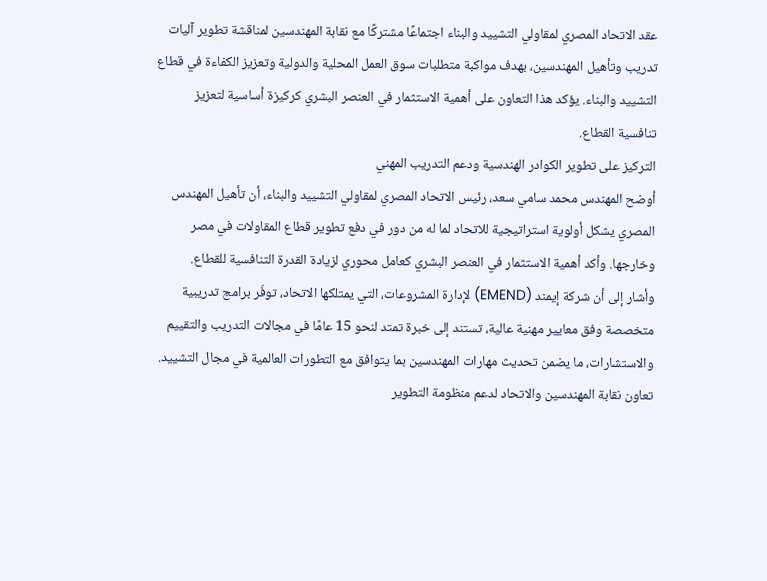عقد الاتحاد المصري لمقاولي التشييد والبناء اجتماعًا مشتركًا مع نقابة المهندسين لمناقشة تطوير آليات تدريب وتأهيل المهندسين، بهدف مواكبة متطلبات سوق العمل المحلية والدولية وتعزيز الكفاءة في قطاع التشييد والبناء. يؤكد هذا التعاون على أهمية الاستثمار في العنصر البشري كركيزة أساسية لتعزيز تنافسية القطاع.
التركيز على تطوير الكوادر الهندسية ودعم التدريب المهني
أوضح المهندس محمد سامي سعد، رئيس الاتحاد المصري لمقاولي التشييد والبناء، أن تأهيل المهندس المصري يشكل أولوية استراتيجية للاتحاد لما له من دور في دفع تطوير قطاع المقاولات في مصر وخارجها. وأكد أهمية الاستثمار في العنصر البشري كعامل محوري لزيادة القدرة التنافسية للقطاع.
وأشار إلى أن شركة إيمند (EMEND) لإدارة المشروعات، التي يمتلكها الاتحاد، توفّر برامج تدريبية متخصصة وفق معايير مهنية عالية، تستند إلى خبرة تمتد لنحو 15 عامًا في مجالات التدريب والتقييم والاستشارات، ما يضمن تحديث مهارات المهندسين بما يتوافق مع التطورات العالمية في مجال التشييد.
تعاون نقابة المهندسين والاتحاد لدعم منظومة التطوير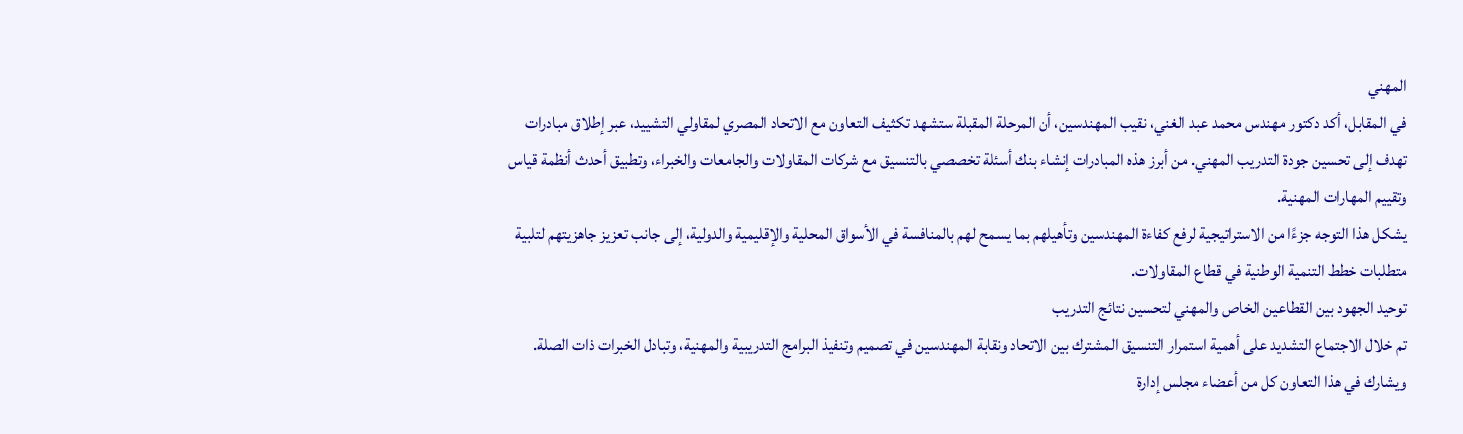المهني
في المقابل، أكد دكتور مهندس محمد عبد الغني، نقيب المهندسين، أن المرحلة المقبلة ستشهد تكثيف التعاون مع الاتحاد المصري لمقاولي التشييد، عبر إطلاق مبادرات تهدف إلى تحسين جودة التدريب المهني. من أبرز هذه المبادرات إنشاء بنك أسئلة تخصصي بالتنسيق مع شركات المقاولات والجامعات والخبراء، وتطبيق أحدث أنظمة قياس وتقييم المهارات المهنية.
يشكل هذا التوجه جزءًا من الاستراتيجية لرفع كفاءة المهندسين وتأهيلهم بما يسمح لهم بالمنافسة في الأسواق المحلية والإقليمية والدولية، إلى جانب تعزيز جاهزيتهم لتلبية متطلبات خطط التنمية الوطنية في قطاع المقاولات.
توحيد الجهود بين القطاعين الخاص والمهني لتحسين نتائج التدريب
تم خلال الاجتماع التشديد على أهمية استمرار التنسيق المشترك بين الاتحاد ونقابة المهندسين في تصميم وتنفيذ البرامج التدريبية والمهنية، وتبادل الخبرات ذات الصلة. ويشارك في هذا التعاون كل من أعضاء مجلس إدارة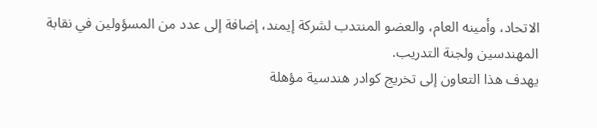الاتحاد، وأمينه العام، والعضو المنتدب لشركة إيمند، إضافة إلى عدد من المسؤولين في نقابة المهندسين ولجنة التدريب.
يهدف هذا التعاون إلى تخريج كوادر هندسية مؤهلة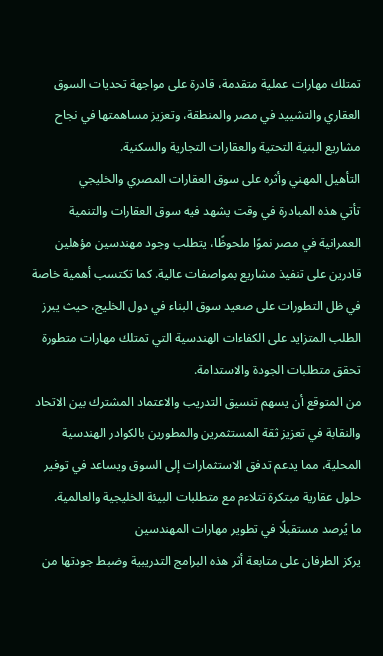تمتلك مهارات عملية متقدمة، قادرة على مواجهة تحديات السوق العقاري والتشييد في مصر والمنطقة، وتعزيز مساهمتها في نجاح مشاريع البنية التحتية والعقارات التجارية والسكنية.
التأهيل المهني وأثره على سوق العقارات المصري والخليجي
تأتي هذه المبادرة في وقت يشهد فيه سوق العقارات والتنمية العمرانية في مصر نموًا ملحوظًا، يتطلب وجود مهندسين مؤهلين قادرين على تنفيذ مشاريع بمواصفات عالية. كما تكتسب أهمية خاصة في ظل التطورات على صعيد سوق البناء في دول الخليج، حيث يبرز الطلب المتزايد على الكفاءات الهندسية التي تمتلك مهارات متطورة تحقق متطلبات الجودة والاستدامة.
من المتوقع أن يسهم تنسيق التدريب والاعتماد المشترك بين الاتحاد والنقابة في تعزيز ثقة المستثمرين والمطورين بالكوادر الهندسية المحلية، مما يدعم تدفق الاستثمارات إلى السوق ويساعد في توفير حلول عقارية مبتكرة تتلاءم مع متطلبات البيئة الخليجية والعالمية.
ما يُرصد مستقبلًا في تطوير مهارات المهندسين
يركز الطرفان على متابعة أثر هذه البرامج التدريبية وضبط جودتها من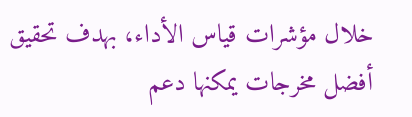خلال مؤشرات قياس الأداء، بهدف تحقيق أفضل مخرجات يمكنها دعم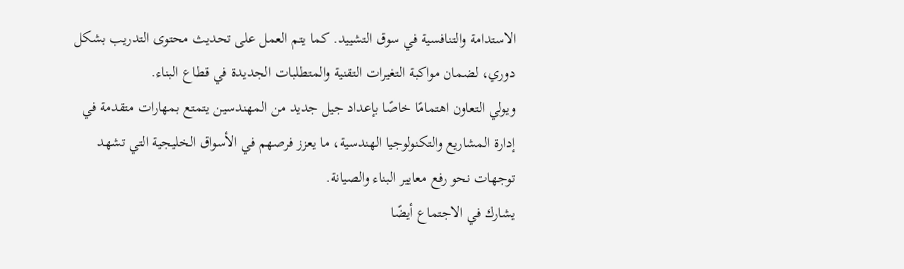الاستدامة والتنافسية في سوق التشييد. كما يتم العمل على تحديث محتوى التدريب بشكل دوري، لضمان مواكبة التغيرات التقنية والمتطلبات الجديدة في قطاع البناء.
ويولي التعاون اهتمامًا خاصًا بإعداد جيل جديد من المهندسين يتمتع بمهارات متقدمة في إدارة المشاريع والتكنولوجيا الهندسية، ما يعزز فرصهم في الأسواق الخليجية التي تشهد توجهات نحو رفع معايير البناء والصيانة.
يشارك في الاجتماع أيضًا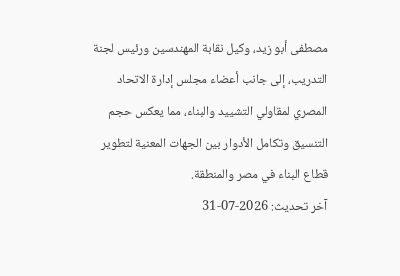مصطفى أبو زيد، وكيل نقابة المهندسين ورئيس لجنة التدريب، إلى جانب أعضاء مجلس إدارة الاتحاد المصري لمقاولي التشييد والبناء، مما يعكس حجم التنسيق وتكامل الأدوار بين الجهات المعنية لتطوير قطاع البناء في مصر والمنطقة.
آخر تحديث: 2026-07-31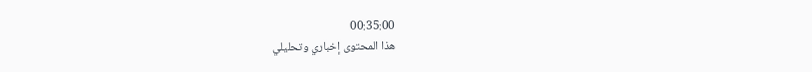00:35:00
هذا المحتوى إخباري وتحليلي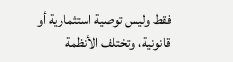فقط وليس توصية استثمارية أو قانونية، وتختلف الأنظمة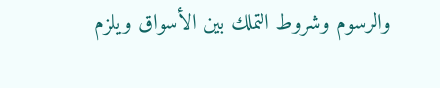والرسوم وشروط التملك بين الأسواق ويلزم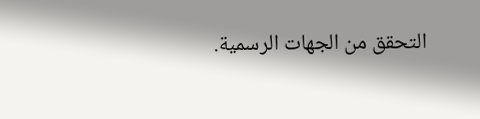التحقق من الجهات الرسمية.